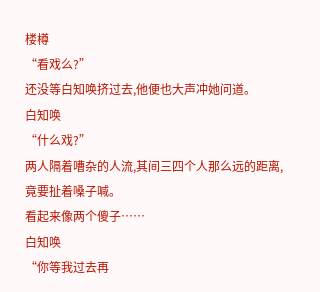楼樽
“看戏么?”
还没等白知唤挤过去,他便也大声冲她问道。
白知唤
“什么戏?”
两人隔着嘈杂的人流,其间三四个人那么远的距离,竟要扯着嗓子喊。
看起来像两个傻子……
白知唤
“你等我过去再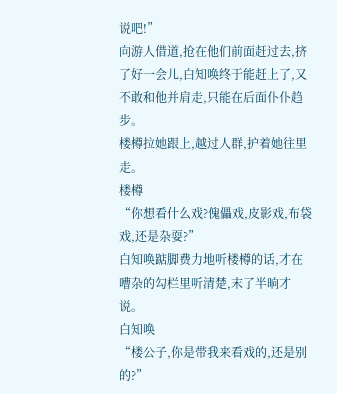说吧!”
向游人借道,抢在他们前面赶过去,挤了好一会儿,白知唤终于能赶上了,又不敢和他并肩走,只能在后面仆仆趋步。
楼樽拉她跟上,越过人群,护着她往里走。
楼樽
“你想看什么戏?傀儡戏,皮影戏,布袋戏,还是杂耍?”
白知唤踮脚费力地听楼樽的话,才在嘈杂的勾栏里听清楚,末了半晌才说。
白知唤
“楼公子,你是带我来看戏的,还是别的?”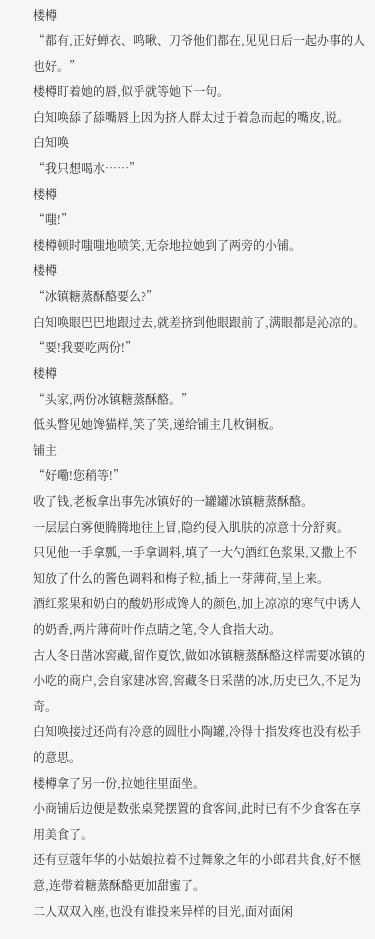楼樽
“都有,正好蝉衣、鸣啾、刀爷他们都在,见见日后一起办事的人也好。”
楼樽盯着她的唇,似乎就等她下一句。
白知唤舔了舔嘴唇上因为挤人群太过于着急而起的嘴皮,说。
白知唤
“我只想喝水……”
楼樽
“嗤!”
楼樽顿时嗤嗤地喷笑,无奈地拉她到了两旁的小铺。
楼樽
“冰镇糖蒸酥酪要么?”
白知唤眼巴巴地跟过去,就差挤到他眼跟前了,满眼都是沁凉的。
“要!我要吃两份!”
楼樽
“头家,两份冰镇糖蒸酥酪。”
低头瞥见她馋猫样,笑了笑,递给铺主几枚铜板。
铺主
“好嘞!您稍等!”
收了钱,老板拿出事先冰镇好的一罐罐冰镇糖蒸酥酪。
一层层白雾便腾腾地往上冒,隐约侵入肌肤的凉意十分舒爽。
只见他一手拿瓢,一手拿调料,填了一大勺酒红色浆果,又撒上不知放了什么的酱色调料和梅子粒,插上一芽薄荷,呈上来。
酒红浆果和奶白的酸奶形成馋人的颜色,加上凉凉的寒气中诱人的奶香,两片薄荷叶作点睛之笔,令人食指大动。
古人冬日凿冰窖藏,留作夏饮,做如冰镇糖蒸酥酪这样需要冰镇的小吃的商户,会自家建冰窖,窖藏冬日采凿的冰,历史已久,不足为奇。
白知唤接过还尚有冷意的圆肚小陶罐,冷得十指发疼也没有松手的意思。
楼樽拿了另一份,拉她往里面坐。
小商铺后边便是数张桌凳摆置的食客间,此时已有不少食客在享用美食了。
还有豆蔻年华的小姑娘拉着不过舞象之年的小郎君共食,好不惬意,连带着糖蒸酥酪更加甜蜜了。
二人双双入座,也没有谁投来异样的目光,面对面闲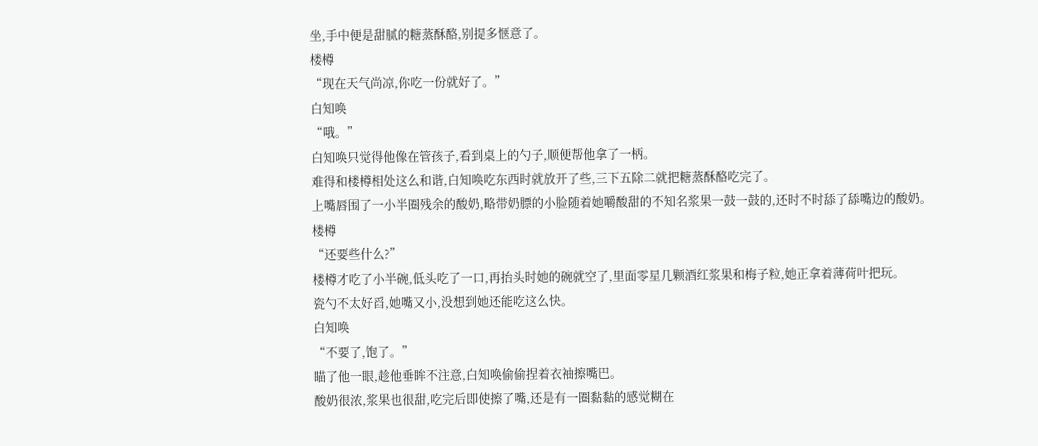坐,手中便是甜腻的糖蒸酥酪,别提多惬意了。
楼樽
“现在天气尚凉,你吃一份就好了。”
白知唤
“哦。”
白知唤只觉得他像在管孩子,看到桌上的勺子,顺便帮他拿了一柄。
难得和楼樽相处这么和谐,白知唤吃东西时就放开了些,三下五除二就把糖蒸酥酪吃完了。
上嘴唇围了一小半圈残余的酸奶,略带奶膘的小脸随着她嚼酸甜的不知名浆果一鼓一鼓的,还时不时舔了舔嘴边的酸奶。
楼樽
“还要些什么?”
楼樽才吃了小半碗,低头吃了一口,再抬头时她的碗就空了,里面零星几颗酒红浆果和梅子粒,她正拿着薄荷叶把玩。
瓷勺不太好舀,她嘴又小,没想到她还能吃这么快。
白知唤
“不要了,饱了。”
瞄了他一眼,趁他垂眸不注意,白知唤偷偷捏着衣袖擦嘴巴。
酸奶很浓,浆果也很甜,吃完后即使擦了嘴,还是有一圈黏黏的感觉糊在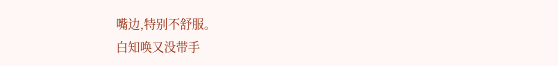嘴边,特别不舒服。
白知唤又没带手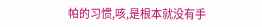帕的习惯,咳,是根本就没有手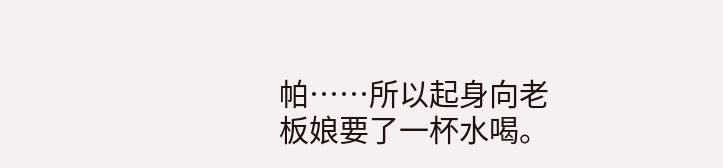帕……所以起身向老板娘要了一杯水喝。